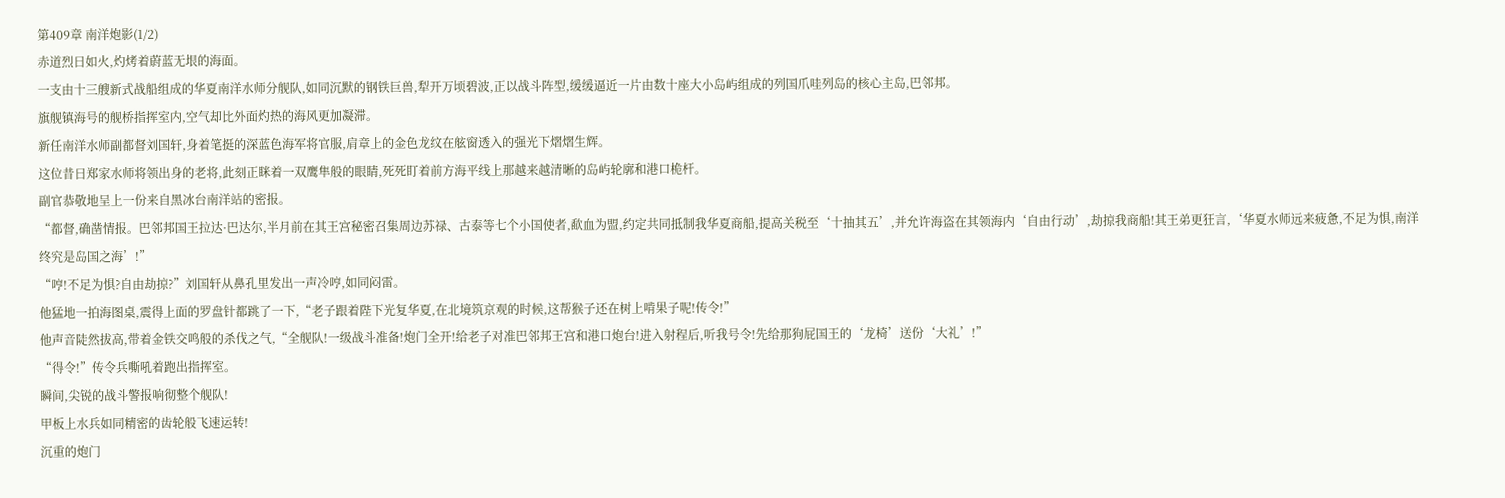第409章 南洋炮影(1/2)
赤道烈日如火,灼烤着蔚蓝无垠的海面。
一支由十三艘新式战船组成的华夏南洋水师分舰队,如同沉默的钢铁巨兽,犁开万顷碧波,正以战斗阵型,缓缓逼近一片由数十座大小岛屿组成的列国爪哇列岛的核心主岛,巴邻邦。
旗舰镇海号的舰桥指挥室内,空气却比外面灼热的海风更加凝滞。
新任南洋水师副都督刘国轩,身着笔挺的深蓝色海军将官服,肩章上的金色龙纹在舷窗透入的强光下熠熠生辉。
这位昔日郑家水师将领出身的老将,此刻正眯着一双鹰隼般的眼睛,死死盯着前方海平线上那越来越清晰的岛屿轮廓和港口桅杆。
副官恭敬地呈上一份来自黑冰台南洋站的密报。
“都督,确凿情报。巴邻邦国王拉达·巴达尔,半月前在其王宫秘密召集周边苏禄、古泰等七个小国使者,歃血为盟,约定共同抵制我华夏商船,提高关税至‘十抽其五’,并允许海盗在其领海内‘自由行动’,劫掠我商船!其王弟更狂言,‘华夏水师远来疲惫,不足为惧,南洋终究是岛国之海’!”
“哼!不足为惧?自由劫掠?”刘国轩从鼻孔里发出一声冷哼,如同闷雷。
他猛地一拍海图桌,震得上面的罗盘针都跳了一下,“老子跟着陛下光复华夏,在北境筑京观的时候,这帮猴子还在树上啃果子呢!传令!”
他声音陡然拔高,带着金铁交鸣般的杀伐之气,“全舰队!一级战斗准备!炮门全开!给老子对准巴邻邦王宫和港口炮台!进入射程后,听我号令!先给那狗屁国王的‘龙椅’送份‘大礼’!”
“得令!”传令兵嘶吼着跑出指挥室。
瞬间,尖锐的战斗警报响彻整个舰队!
甲板上水兵如同精密的齿轮般飞速运转!
沉重的炮门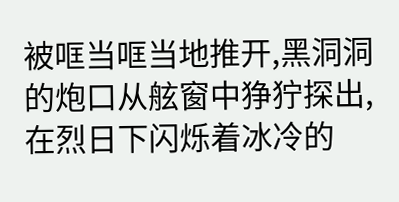被哐当哐当地推开,黑洞洞的炮口从舷窗中狰狞探出,在烈日下闪烁着冰冷的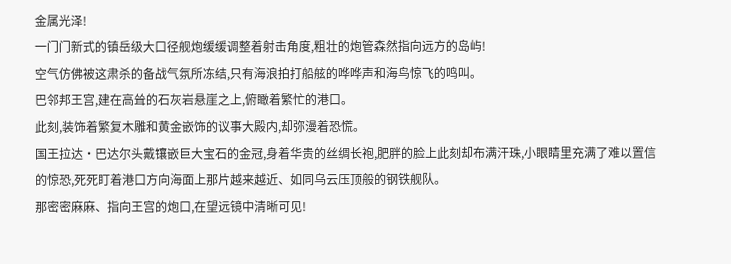金属光泽!
一门门新式的镇岳级大口径舰炮缓缓调整着射击角度,粗壮的炮管森然指向远方的岛屿!
空气仿佛被这肃杀的备战气氛所冻结,只有海浪拍打船舷的哗哗声和海鸟惊飞的鸣叫。
巴邻邦王宫,建在高耸的石灰岩悬崖之上,俯瞰着繁忙的港口。
此刻,装饰着繁复木雕和黄金嵌饰的议事大殿内,却弥漫着恐慌。
国王拉达·巴达尔头戴镶嵌巨大宝石的金冠,身着华贵的丝绸长袍,肥胖的脸上此刻却布满汗珠,小眼睛里充满了难以置信的惊恐,死死盯着港口方向海面上那片越来越近、如同乌云压顶般的钢铁舰队。
那密密麻麻、指向王宫的炮口,在望远镜中清晰可见!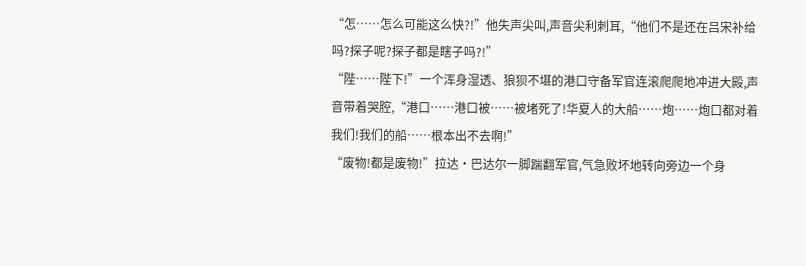“怎……怎么可能这么快?!”他失声尖叫,声音尖利刺耳,“他们不是还在吕宋补给吗?探子呢?探子都是瞎子吗?!”
“陛……陛下!”一个浑身湿透、狼狈不堪的港口守备军官连滚爬爬地冲进大殿,声音带着哭腔,“港口……港口被……被堵死了!华夏人的大船……炮……炮口都对着我们!我们的船……根本出不去啊!”
“废物!都是废物!”拉达·巴达尔一脚踹翻军官,气急败坏地转向旁边一个身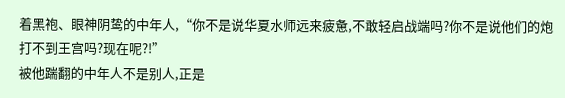着黑袍、眼神阴鸷的中年人,“你不是说华夏水师远来疲惫,不敢轻启战端吗?你不是说他们的炮打不到王宫吗?现在呢?!”
被他踹翻的中年人不是别人,正是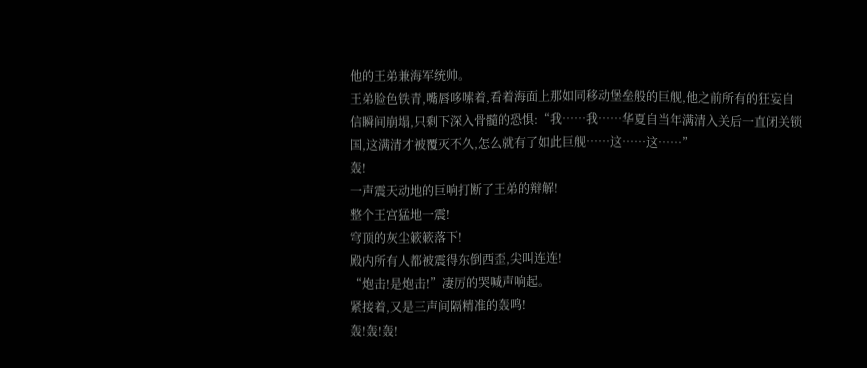他的王弟兼海军统帅。
王弟脸色铁青,嘴唇哆嗦着,看着海面上那如同移动堡垒般的巨舰,他之前所有的狂妄自信瞬间崩塌,只剩下深入骨髓的恐惧:“我……我……华夏自当年满清入关后一直闭关锁国,这满清才被覆灭不久,怎么就有了如此巨舰……这……这……”
轰!
一声震天动地的巨响打断了王弟的辩解!
整个王宫猛地一震!
穹顶的灰尘簌簌落下!
殿内所有人都被震得东倒西歪,尖叫连连!
“炮击!是炮击!”凄厉的哭喊声响起。
紧接着,又是三声间隔精准的轰鸣!
轰!轰!轰!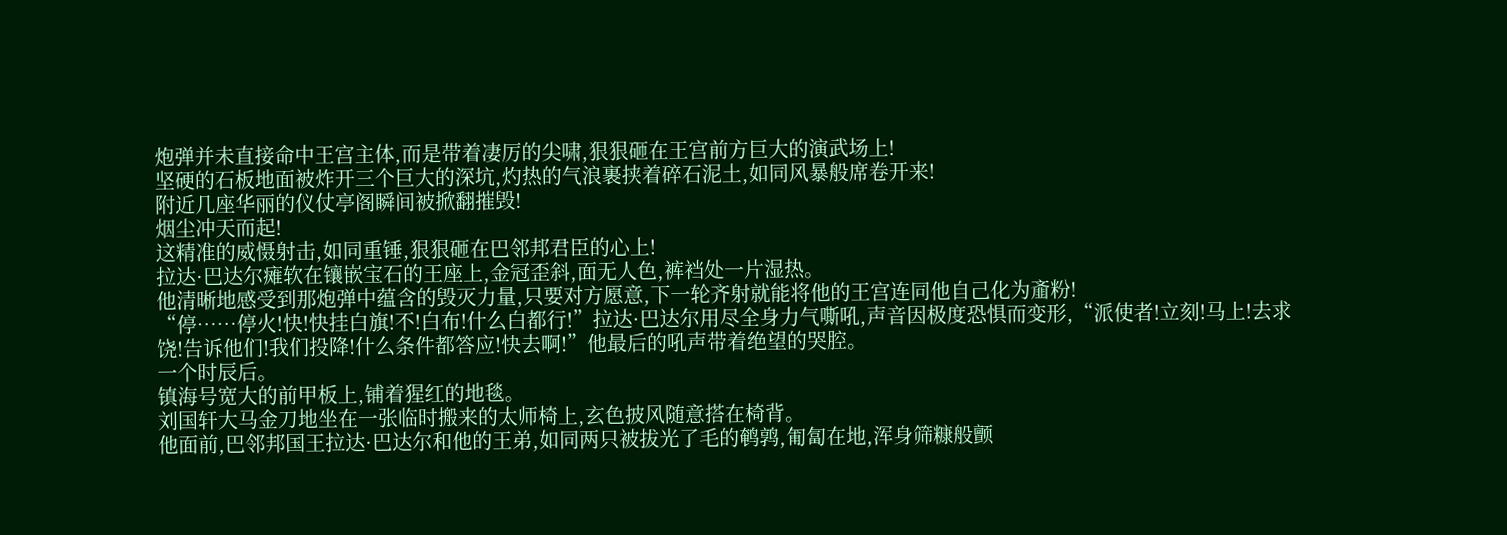炮弹并未直接命中王宫主体,而是带着凄厉的尖啸,狠狠砸在王宫前方巨大的演武场上!
坚硬的石板地面被炸开三个巨大的深坑,灼热的气浪裹挟着碎石泥土,如同风暴般席卷开来!
附近几座华丽的仪仗亭阁瞬间被掀翻摧毁!
烟尘冲天而起!
这精准的威慑射击,如同重锤,狠狠砸在巴邻邦君臣的心上!
拉达·巴达尔瘫软在镶嵌宝石的王座上,金冠歪斜,面无人色,裤裆处一片湿热。
他清晰地感受到那炮弹中蕴含的毁灭力量,只要对方愿意,下一轮齐射就能将他的王宫连同他自己化为齑粉!
“停……停火!快!快挂白旗!不!白布!什么白都行!”拉达·巴达尔用尽全身力气嘶吼,声音因极度恐惧而变形,“派使者!立刻!马上!去求饶!告诉他们!我们投降!什么条件都答应!快去啊!”他最后的吼声带着绝望的哭腔。
一个时辰后。
镇海号宽大的前甲板上,铺着猩红的地毯。
刘国轩大马金刀地坐在一张临时搬来的太师椅上,玄色披风随意搭在椅背。
他面前,巴邻邦国王拉达·巴达尔和他的王弟,如同两只被拔光了毛的鹌鹑,匍匐在地,浑身筛糠般颤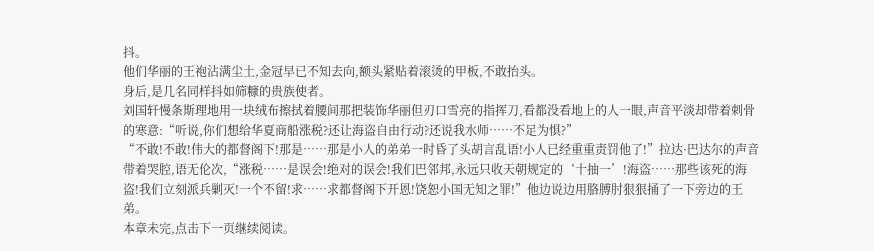抖。
他们华丽的王袍沾满尘土,金冠早已不知去向,额头紧贴着滚烫的甲板,不敢抬头。
身后,是几名同样抖如筛糠的贵族使者。
刘国轩慢条斯理地用一块绒布擦拭着腰间那把装饰华丽但刃口雪亮的指挥刀,看都没看地上的人一眼,声音平淡却带着刺骨的寒意:“听说,你们想给华夏商船涨税?还让海盗自由行动?还说我水师……不足为惧?”
“不敢!不敢!伟大的都督阁下!那是……那是小人的弟弟一时昏了头胡言乱语!小人已经重重责罚他了!”拉达·巴达尔的声音带着哭腔,语无伦次,“涨税……是误会!绝对的误会!我们巴邻邦,永远只收天朝规定的‘十抽一’!海盗……那些该死的海盗!我们立刻派兵剿灭!一个不留!求……求都督阁下开恩!饶恕小国无知之罪!”他边说边用胳膊肘狠狠捅了一下旁边的王弟。
本章未完,点击下一页继续阅读。